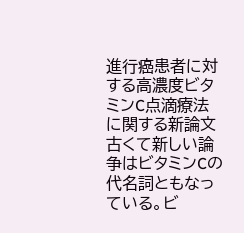進行癌患者に対する高濃度ビタミンC点滴療法に関する新論文
古くて新しい論争はビタミンCの代名詞ともなっている。ビ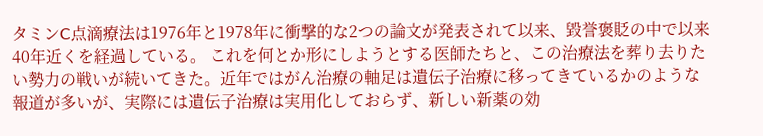タミンC点滴療法は1976年と1978年に衝撃的な2つの論文が発表されて以来、毀誉褒貶の中で以来40年近くを経過している。 これを何とか形にしようとする医師たちと、この治療法を葬り去りたい勢力の戦いが続いてきた。近年ではがん治療の軸足は遺伝子治療に移ってきているかのような報道が多いが、実際には遺伝子治療は実用化しておらず、新しい新薬の効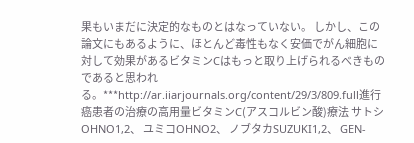果もいまだに決定的なものとはなっていない。 しかし、この論文にもあるように、ほとんど毒性もなく安価でがん細胞に対して効果があるビタミンCはもっと取り上げられるべきものであると思われる。***http://ar.iiarjournals.org/content/29/3/809.full進行癌患者の治療の高用量ビタミンC(アスコルビン酸)療法 サトシOHNO1,2、 ユミコOHNO2、 ノブタカSUZUKI1,2、 GEN-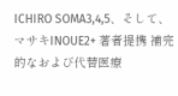ICHIRO SOMA3,4,5、そして、 マサキINOUE2+ 著者提携 補完的なおよび代替医療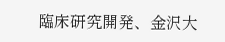臨床研究開発、金沢大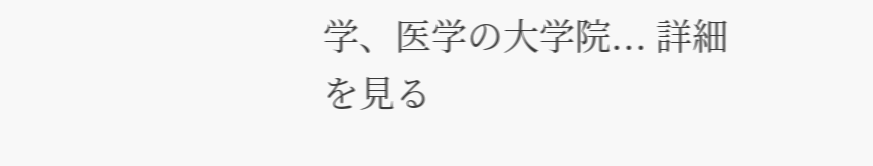学、医学の大学院... 詳細を見る